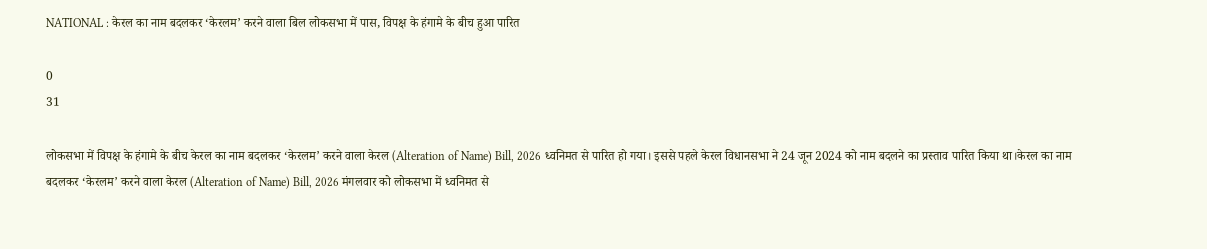NATIONAL : केरल का नाम बदलकर ‘केरलम’ करने वाला बिल लोकसभा में पास, विपक्ष के हंगामे के बीच हुआ पारित

0
31

लोकसभा में विपक्ष के हंगामे के बीच केरल का नाम बदलकर ‘केरलम’ करने वाला केरल (Alteration of Name) Bill, 2026 ध्वनिमत से पारित हो गया। इससे पहले केरल विधानसभा ने 24 जून 2024 को नाम बदलने का प्रस्ताव पारित किया था।केरल का नाम बदलकर ‘केरलम’ करने वाला केरल (Alteration of Name) Bill, 2026 मंगलवार को लोकसभा में ध्वनिमत से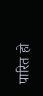पारित हो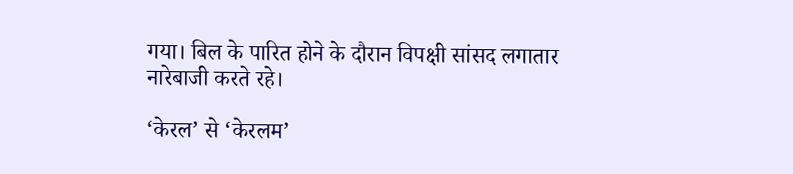गया। बिल के पारित होने के दौरान विपक्षी सांसद लगातार नारेबाजी करते रहे।

‘केरल’ से ‘केरलम’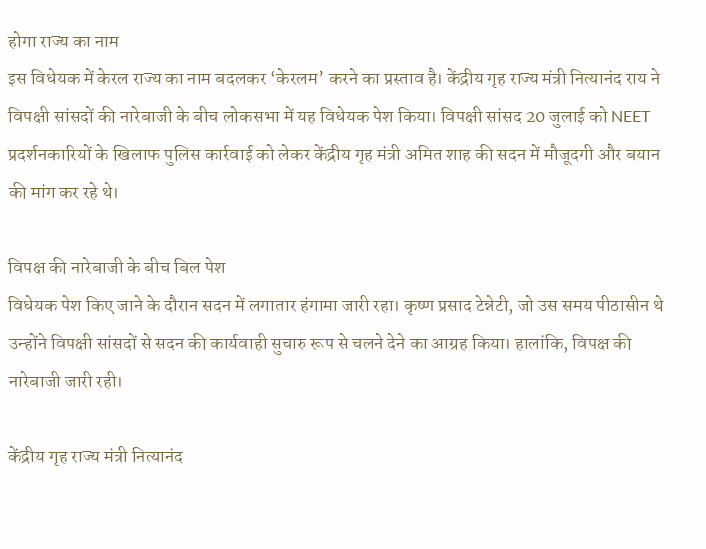होगा राज्य का नाम
इस विधेयक में केरल राज्य का नाम बदलकर ‘केरलम’ करने का प्रस्ताव है। केंद्रीय गृह राज्य मंत्री नित्यानंद राय ने विपक्षी सांसदों की नारेबाजी के बीच लोकसभा में यह विधेयक पेश किया। विपक्षी सांसद 20 जुलाई को NEET प्रदर्शनकारियों के खिलाफ पुलिस कार्रवाई को लेकर केंद्रीय गृह मंत्री अमित शाह की सदन में मौजूदगी और बयान की मांग कर रहे थे।

विपक्ष की नारेबाजी के बीच बिल पेश
विधेयक पेश किए जाने के दौरान सदन में लगातार हंगामा जारी रहा। कृष्ण प्रसाद टेन्नेटी, जो उस समय पीठासीन थे उन्होंने विपक्षी सांसदों से सदन की कार्यवाही सुचारु रूप से चलने देने का आग्रह किया। हालांकि, विपक्ष की नारेबाजी जारी रही।

केंद्रीय गृह राज्य मंत्री नित्यानंद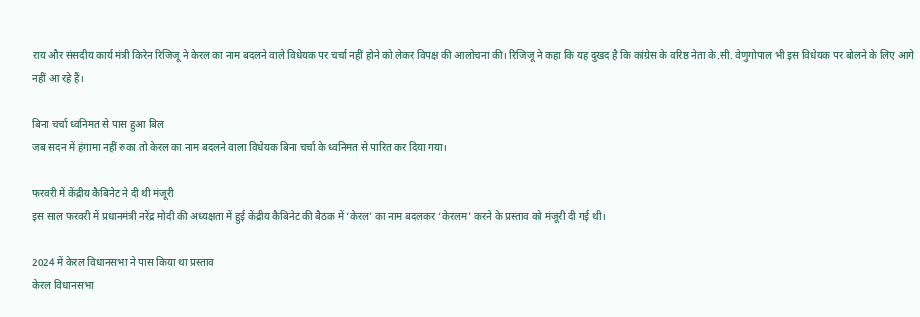राय और संसदीय कार्य मंत्री किरेन रिजिजू ने केरल का नाम बदलने वाले विधेयक पर चर्चा नहीं होने को लेकर विपक्ष की आलोचना की। रिजिजू ने कहा कि यह दुखद है कि कांग्रेस के वरिष्ठ नेता के.सी. वेणुगोपाल भी इस विधेयक पर बोलने के लिए आगे नहीं आ रहे हैं।

बिना चर्चा ध्वनिमत से पास हुआ बिल
जब सदन में हंगामा नहीं रुका तो केरल का नाम बदलने वाला विधेयक बिना चर्चा के ध्वनिमत से पारित कर दिया गया।

फरवरी में केंद्रीय कैबिनेट ने दी थी मंजूरी
इस साल फरवरी में प्रधानमंत्री नरेंद्र मोदी की अध्यक्षता में हुई केंद्रीय कैबिनेट की बैठक में ‘केरल’ का नाम बदलकर ‘केरलम’ करने के प्रस्ताव को मंजूरी दी गई थी।

2024 में केरल विधानसभा ने पास किया था प्रस्ताव
केरल विधानसभा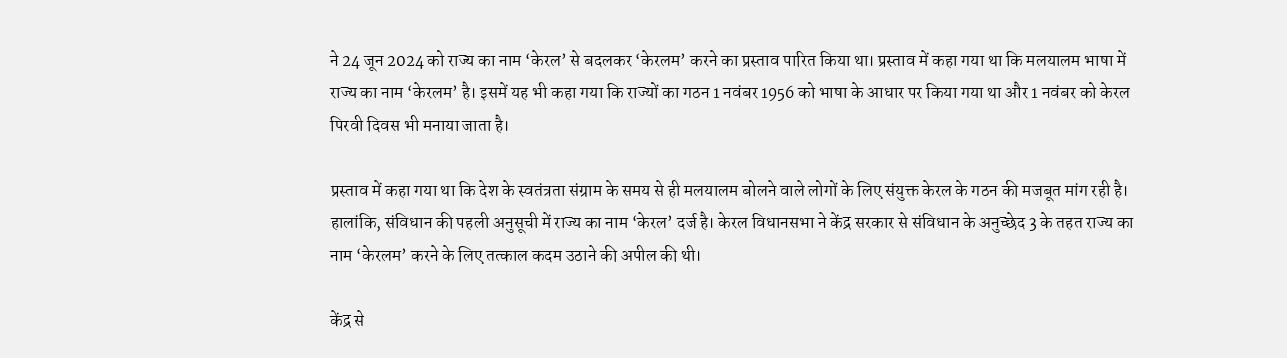ने 24 जून 2024 को राज्य का नाम ‘केरल’ से बदलकर ‘केरलम’ करने का प्रस्ताव पारित किया था। प्रस्ताव में कहा गया था कि मलयालम भाषा में राज्य का नाम ‘केरलम’ है। इसमें यह भी कहा गया कि राज्यों का गठन 1 नवंबर 1956 को भाषा के आधार पर किया गया था और 1 नवंबर को केरल पिरवी दिवस भी मनाया जाता है।

प्रस्ताव में कहा गया था कि देश के स्वतंत्रता संग्राम के समय से ही मलयालम बोलने वाले लोगों के लिए संयुक्त केरल के गठन की मजबूत मांग रही है। हालांकि, संविधान की पहली अनुसूची में राज्य का नाम ‘केरल’ दर्ज है। केरल विधानसभा ने केंद्र सरकार से संविधान के अनुच्छेद 3 के तहत राज्य का नाम ‘केरलम’ करने के लिए तत्काल कदम उठाने की अपील की थी।

केंद्र से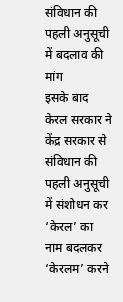संविधान की पहली अनुसूची में बदलाव की मांग
इसके बाद केरल सरकार ने केंद्र सरकार से संविधान की पहली अनुसूची में संशोधन कर ‘केरल’ का नाम बदलकर ‘केरलम’ करने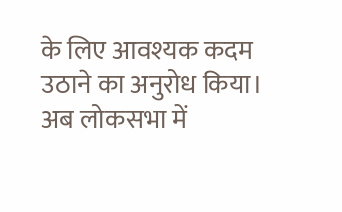के लिए आवश्यक कदम उठाने का अनुरोध किया। अब लोकसभा में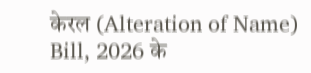केरल (Alteration of Name) Bill, 2026 के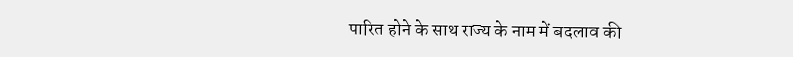पारित होने के साथ राज्य के नाम में बदलाव की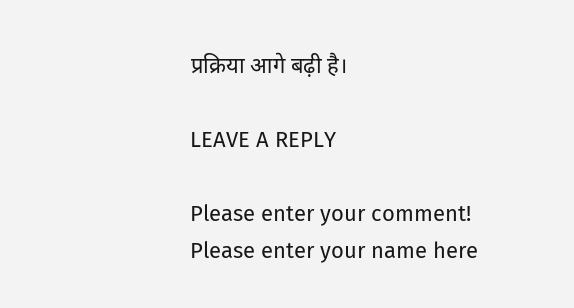प्रक्रिया आगे बढ़ी है।

LEAVE A REPLY

Please enter your comment!
Please enter your name here